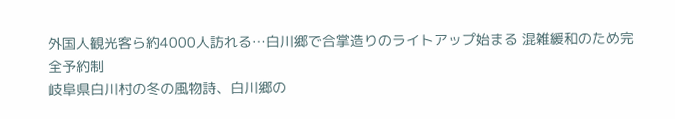外国人観光客ら約4000人訪れる…白川郷で合掌造りのライトアップ始まる 混雑緩和のため完全予約制
岐阜県白川村の冬の風物詩、白川郷の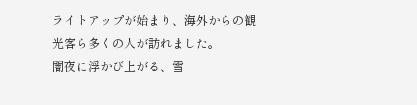ライトアップが始まり、海外からの観光客ら多くの人が訪れました。
闇夜に浮かび上がる、雪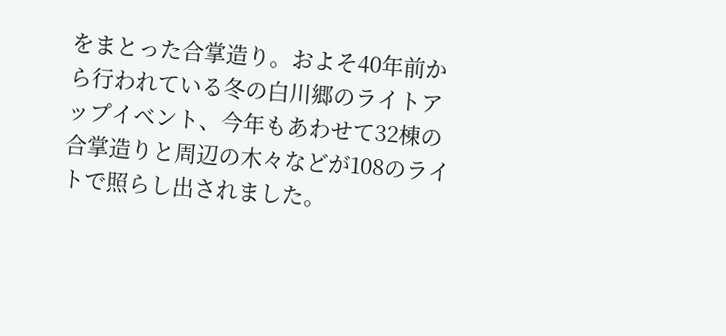をまとった合掌造り。およそ40年前から行われている冬の白川郷のライトアップイベント、今年もあわせて32棟の合掌造りと周辺の木々などが108のライトで照らし出されました。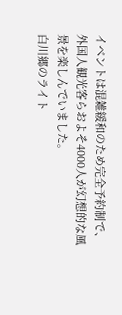イベントは混雑緩和のため完全予約制で、外国人観光客らおよそ4000人が幻想的な風景を楽しんでいました。
白川郷のライト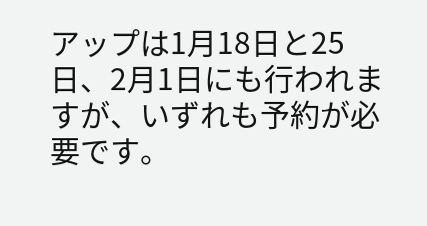アップは1月18日と25日、2月1日にも行われますが、いずれも予約が必要です。